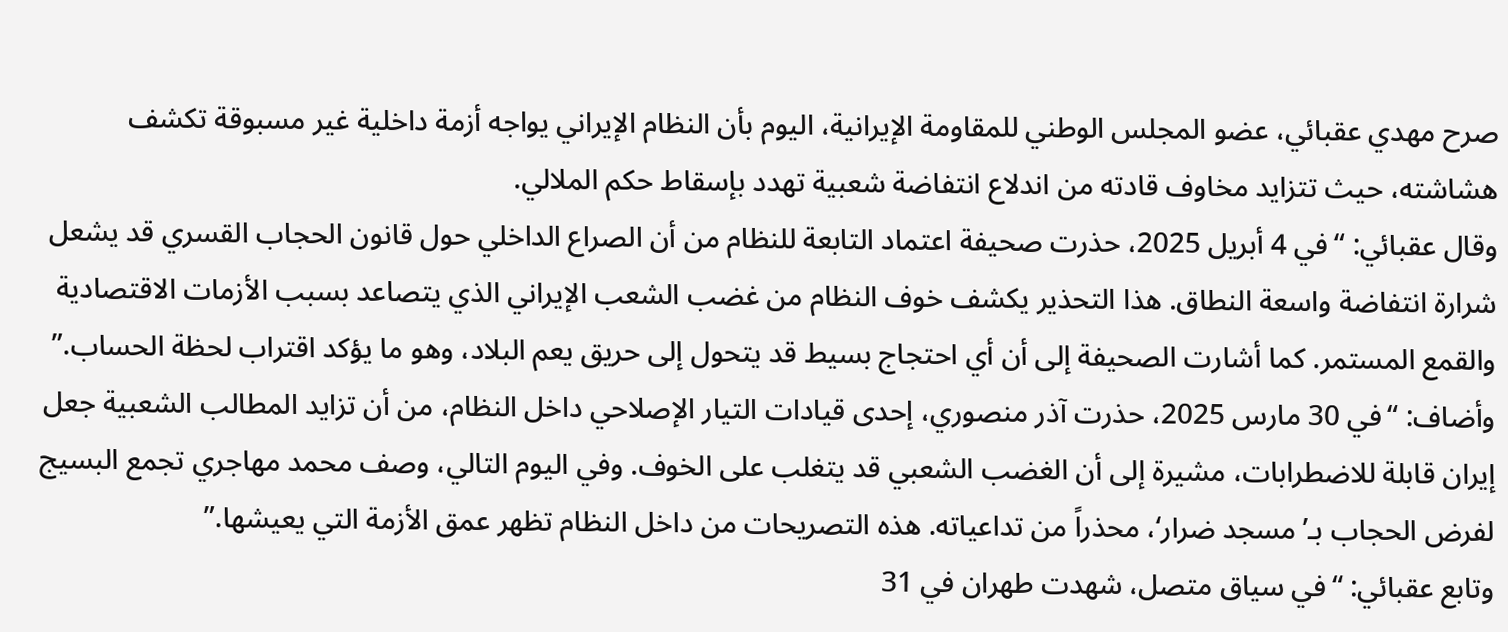صرح مهدي عقبائي، عضو المجلس الوطني للمقاومة الإيرانية، اليوم بأن النظام الإيراني يواجه أزمة داخلية غير مسبوقة تكشف هشاشته، حيث تتزايد مخاوف قادته من اندلاع انتفاضة شعبية تهدد بإسقاط حكم الملالي.
وقال عقبائي: “في 4 أبريل 2025، حذرت صحيفة اعتماد التابعة للنظام من أن الصراع الداخلي حول قانون الحجاب القسري قد يشعل شرارة انتفاضة واسعة النطاق. هذا التحذير يكشف خوف النظام من غضب الشعب الإيراني الذي يتصاعد بسبب الأزمات الاقتصادية والقمع المستمر. كما أشارت الصحيفة إلى أن أي احتجاج بسيط قد يتحول إلى حريق يعم البلاد، وهو ما يؤكد اقتراب لحظة الحساب.”
وأضاف: “في 30 مارس 2025، حذرت آذر منصوري، إحدى قيادات التيار الإصلاحي داخل النظام، من أن تزايد المطالب الشعبية جعل إيران قابلة للاضطرابات، مشيرة إلى أن الغضب الشعبي قد يتغلب على الخوف. وفي اليوم التالي، وصف محمد مهاجري تجمع البسيج لفرض الحجاب بـ’مسجد ضرار‘، محذراً من تداعياته. هذه التصريحات من داخل النظام تظهر عمق الأزمة التي يعيشها.”
وتابع عقبائي: “في سياق متصل، شهدت طهران في 31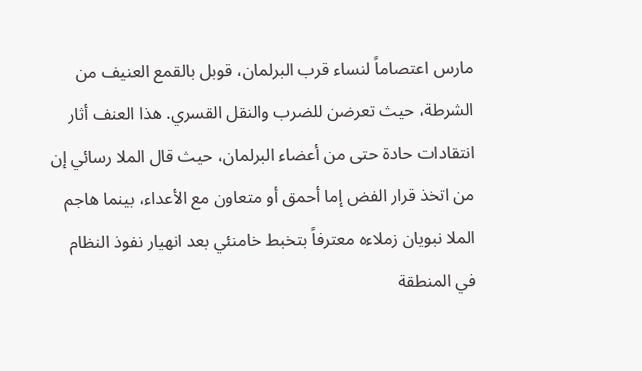مارس اعتصاماً لنساء قرب البرلمان، قوبل بالقمع العنيف من الشرطة، حيث تعرضن للضرب والنقل القسري. هذا العنف أثار انتقادات حادة حتى من أعضاء البرلمان، حيث قال الملا رسائي إن من اتخذ قرار الفض إما أحمق أو متعاون مع الأعداء، بينما هاجم الملا نبويان زملاءه معترفاً بتخبط خامنئي بعد انهيار نفوذ النظام في المنطقة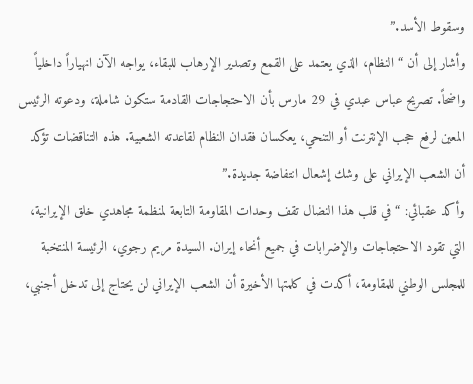وسقوط الأسد.”
وأشار إلى أن “النظام، الذي يعتمد على القمع وتصدير الإرهاب للبقاء، يواجه الآن انهياراً داخلياً واضحاً. تصريح عباس عبدي في 29 مارس بأن الاحتجاجات القادمة ستكون شاملة، ودعوته الرئيس المعين لرفع حجب الإنترنت أو التنحي، يعكسان فقدان النظام لقاعدته الشعبية. هذه التناقضات تؤكد أن الشعب الإيراني على وشك إشعال انتفاضة جديدة.”
وأكد عقبائي: “في قلب هذا النضال تقف وحدات المقاومة التابعة لمنظمة مجاهدي خلق الإيرانية، التي تقود الاحتجاجات والإضرابات في جميع أنحاء إيران. السيدة مريم رجوي، الرئيسة المنتخبة للمجلس الوطني للمقاومة، أكدت في كلمتها الأخيرة أن الشعب الإيراني لن يحتاج إلى تدخل أجنبي،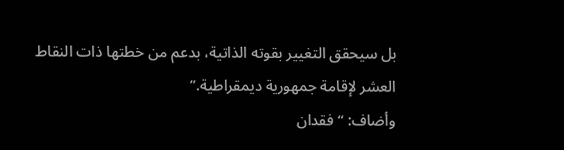بل سيحقق التغيير بقوته الذاتية، بدعم من خطتها ذات النقاط العشر لإقامة جمهورية ديمقراطية.”
وأضاف: “فقدان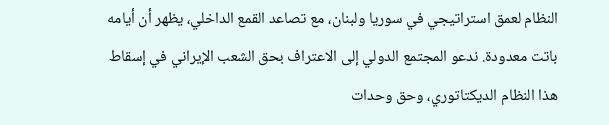النظام لعمق استراتيجي في سوريا ولبنان، مع تصاعد القمع الداخلي، يظهر أن أيامه باتت معدودة. ندعو المجتمع الدولي إلى الاعتراف بحق الشعب الإيراني في إسقاط هذا النظام الديكتاتوري، وحق وحدات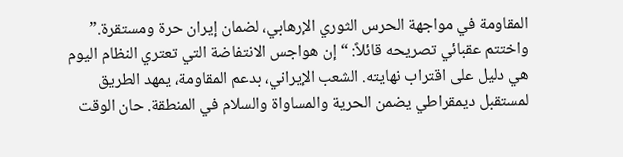المقاومة في مواجهة الحرس الثوري الإرهابي، لضمان إيران حرة ومستقرة.”
واختتم عقبائي تصريحه قائلاً: “إن هواجس الانتفاضة التي تعتري النظام اليوم هي دليل على اقتراب نهايته. الشعب الإيراني، بدعم المقاومة، يمهد الطريق لمستقبل ديمقراطي يضمن الحرية والمساواة والسلام في المنطقة. حان الوقت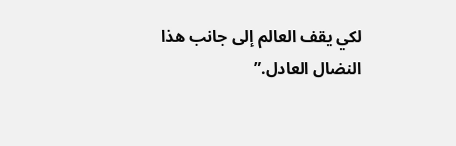لكي يقف العالم إلى جانب هذا النضال العادل.”